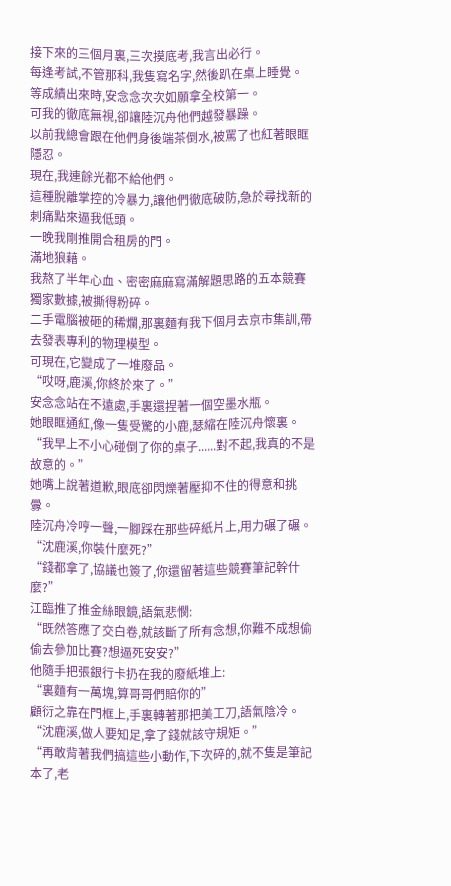接下來的三個月裏,三次摸底考,我言出必行。
每逢考試,不管那科,我隻寫名字,然後趴在桌上睡覺。
等成績出來時,安念念次次如願拿全校第一。
可我的徹底無視,卻讓陸沉舟他們越發暴躁。
以前我總會跟在他們身後端茶倒水,被罵了也紅著眼眶隱忍。
現在,我連餘光都不給他們。
這種脫離掌控的冷暴力,讓他們徹底破防,急於尋找新的刺痛點來逼我低頭。
一晚我剛推開合租房的門。
滿地狼藉。
我熬了半年心血、密密麻麻寫滿解題思路的五本競賽獨家數據,被撕得粉碎。
二手電腦被砸的稀爛,那裏麵有我下個月去京市集訓,帶去發表專利的物理模型。
可現在,它變成了一堆廢品。
“哎呀,鹿溪,你終於來了。”
安念念站在不遠處,手裏還捏著一個空墨水瓶。
她眼眶通紅,像一隻受驚的小鹿,瑟縮在陸沉舟懷裏。
“我早上不小心碰倒了你的桌子......對不起,我真的不是故意的。”
她嘴上說著道歉,眼底卻閃爍著壓抑不住的得意和挑釁。
陸沉舟冷哼一聲,一腳踩在那些碎紙片上,用力碾了碾。
“沈鹿溪,你裝什麼死?”
“錢都拿了,協議也簽了,你還留著這些競賽筆記幹什麼?”
江臨推了推金絲眼鏡,語氣悲憫:
“既然答應了交白卷,就該斷了所有念想,你難不成想偷偷去參加比賽?想逼死安安?”
他隨手把張銀行卡扔在我的廢紙堆上:
“裏麵有一萬塊,算哥哥們賠你的”
顧衍之靠在門框上,手裏轉著那把美工刀,語氣陰冷。
“沈鹿溪,做人要知足,拿了錢就該守規矩。”
“再敢背著我們搞這些小動作,下次碎的,就不隻是筆記本了,老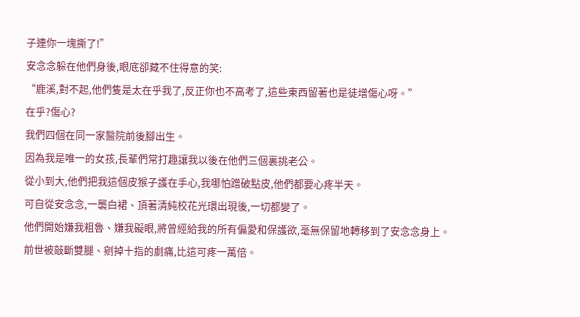子連你一塊撕了!”
安念念躲在他們身後,眼底卻藏不住得意的笑:
“鹿溪,對不起,他們隻是太在乎我了,反正你也不高考了,這些東西留著也是徒增傷心呀。”
在乎?傷心?
我們四個在同一家醫院前後腳出生。
因為我是唯一的女孩,長輩們常打趣讓我以後在他們三個裏挑老公。
從小到大,他們把我這個皮猴子護在手心,我哪怕蹭破點皮,他們都要心疼半天。
可自從安念念,一襲白裙、頂著清純校花光環出現後,一切都變了。
他們開始嫌我粗魯、嫌我礙眼,將曾經給我的所有偏愛和保護欲,毫無保留地轉移到了安念念身上。
前世被敲斷雙腿、剜掉十指的劇痛,比這可疼一萬倍。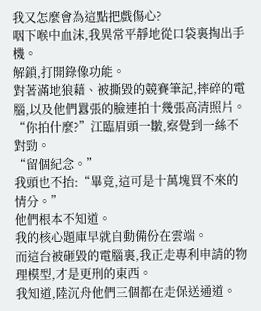我又怎麼會為這點把戲傷心?
咽下喉中血沫,我異常平靜地從口袋裏掏出手機。
解鎖,打開錄像功能。
對著滿地狼藉、被撕毀的競賽筆記,摔碎的電腦,以及他們囂張的臉連拍十幾張高清照片。
“你拍什麼?”江臨眉頭一皺,察覺到一絲不對勁。
“留個紀念。”
我頭也不抬:“畢竟,這可是十萬塊買不來的情分。”
他們根本不知道。
我的核心題庫早就自動備份在雲端。
而這台被砸毀的電腦裏,我正走專利申請的物理模型,才是更刑的東西。
我知道,陸沉舟他們三個都在走保送通道。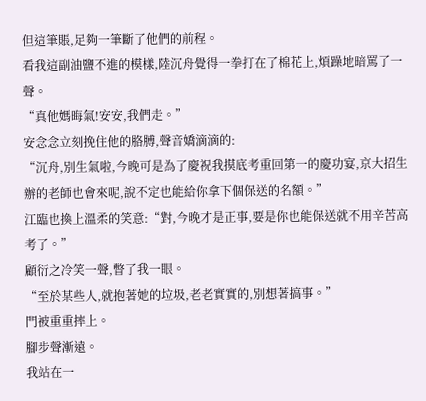但這筆賬,足夠一筆斷了他們的前程。
看我這副油鹽不進的模樣,陸沉舟覺得一拳打在了棉花上,煩躁地暗罵了一聲。
“真他媽晦氣!安安,我們走。”
安念念立刻挽住他的胳膊,聲音嬌滴滴的:
“沉舟,別生氣啦,今晚可是為了慶祝我摸底考重回第一的慶功宴,京大招生辦的老師也會來呢,說不定也能給你拿下個保送的名額。”
江臨也換上溫柔的笑意:“對,今晚才是正事,要是你也能保送就不用辛苦高考了。”
顧衍之冷笑一聲,瞥了我一眼。
“至於某些人,就抱著她的垃圾,老老實實的,別想著搞事。”
門被重重摔上。
腳步聲漸遠。
我站在一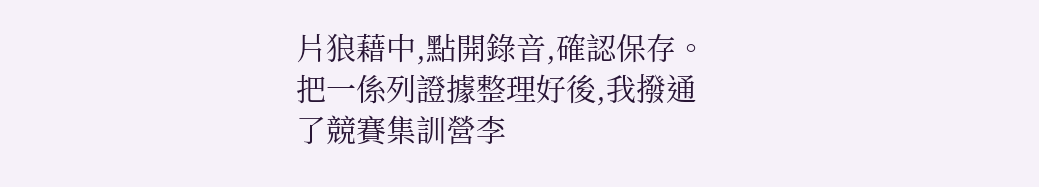片狼藉中,點開錄音,確認保存。
把一係列證據整理好後,我撥通了競賽集訓營李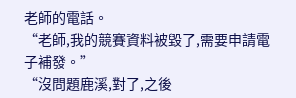老師的電話。
“老師,我的競賽資料被毀了,需要申請電子補發。”
“沒問題鹿溪,對了,之後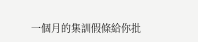一個月的集訓假條給你批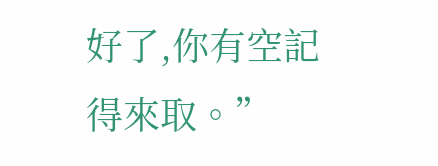好了,你有空記得來取。”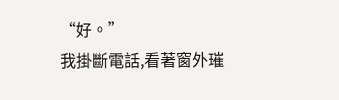“好。”
我掛斷電話,看著窗外璀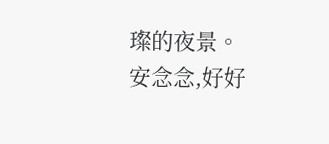璨的夜景。
安念念,好好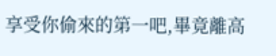享受你偷來的第一吧,畢竟離高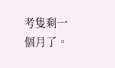考隻剩一個月了。